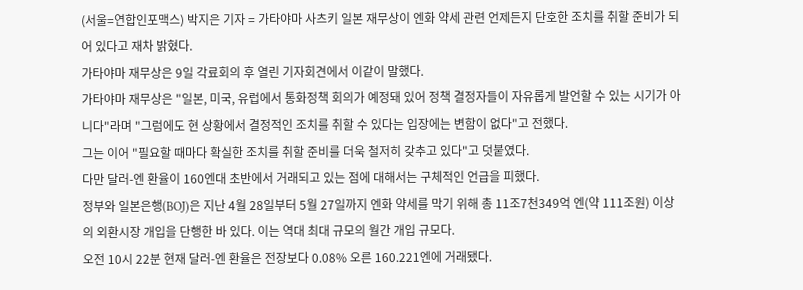(서울=연합인포맥스) 박지은 기자 = 가타야마 사츠키 일본 재무상이 엔화 약세 관련 언제든지 단호한 조치를 취할 준비가 되어 있다고 재차 밝혔다.
가타야마 재무상은 9일 각료회의 후 열린 기자회견에서 이같이 말했다.
가타야마 재무상은 "일본, 미국, 유럽에서 통화정책 회의가 예정돼 있어 정책 결정자들이 자유롭게 발언할 수 있는 시기가 아니다"라며 "그럼에도 현 상황에서 결정적인 조치를 취할 수 있다는 입장에는 변함이 없다"고 전했다.
그는 이어 "필요할 때마다 확실한 조치를 취할 준비를 더욱 철저히 갖추고 있다"고 덧붙였다.
다만 달러-엔 환율이 160엔대 초반에서 거래되고 있는 점에 대해서는 구체적인 언급을 피했다.
정부와 일본은행(BOJ)은 지난 4월 28일부터 5월 27일까지 엔화 약세를 막기 위해 총 11조7천349억 엔(약 111조원) 이상의 외환시장 개입을 단행한 바 있다. 이는 역대 최대 규모의 월간 개입 규모다.
오전 10시 22분 현재 달러-엔 환율은 전장보다 0.08% 오른 160.221엔에 거래됐다.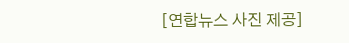[연합뉴스 사진 제공]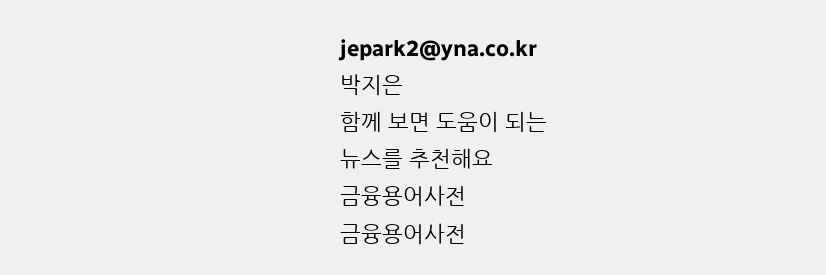jepark2@yna.co.kr
박지은
함께 보면 도움이 되는
뉴스를 추천해요
금융용어사전
금융용어사전